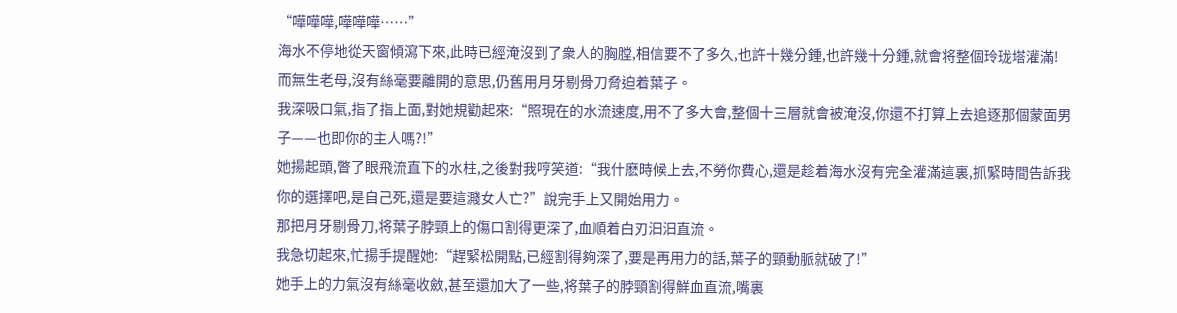“嘩嘩嘩,嘩嘩嘩……”
海水不停地從天窗傾瀉下來,此時已經淹沒到了衆人的胸膛,相信要不了多久,也許十幾分鍾,也許幾十分鍾,就會将整個玲珑塔灌滿!
而無生老母,沒有絲毫要離開的意思,仍舊用月牙剔骨刀脅迫着葉子。
我深吸口氣,指了指上面,對她規勸起來:“照現在的水流速度,用不了多大會,整個十三層就會被淹沒,你還不打算上去追逐那個蒙面男子——也即你的主人嗎?!”
她揚起頭,瞥了眼飛流直下的水柱,之後對我哼笑道:“我什麽時候上去,不勞你費心,還是趁着海水沒有完全灌滿這裏,抓緊時間告訴我你的選擇吧,是自己死,還是要這濺女人亡?”說完手上又開始用力。
那把月牙剔骨刀,将葉子脖頸上的傷口割得更深了,血順着白刃汩汩直流。
我急切起來,忙揚手提醒她:“趕緊松開點,已經割得夠深了,要是再用力的話,葉子的頸動脈就破了!”
她手上的力氣沒有絲毫收斂,甚至還加大了一些,将葉子的脖頸割得鮮血直流,嘴裏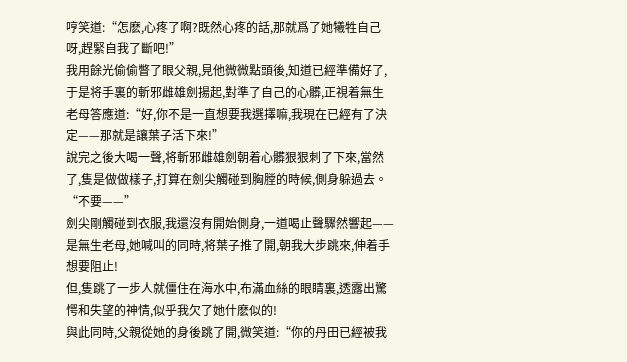哼笑道:“怎麽,心疼了啊?既然心疼的話,那就爲了她犧牲自己呀,趕緊自我了斷吧!”
我用餘光偷偷瞥了眼父親,見他微微點頭後,知道已經準備好了,于是将手裏的斬邪雌雄劍揚起,對準了自己的心髒,正視着無生老母答應道:“好,你不是一直想要我選擇嘛,我現在已經有了決定——那就是讓葉子活下來!”
說完之後大喝一聲,将斬邪雌雄劍朝着心髒狠狠刺了下來,當然了,隻是做做樣子,打算在劍尖觸碰到胸膛的時候,側身躲過去。
“不要——”
劍尖剛觸碰到衣服,我還沒有開始側身,一道喝止聲驟然響起——是無生老母,她喊叫的同時,将葉子推了開,朝我大步跳來,伸着手想要阻止!
但,隻跳了一步人就僵住在海水中,布滿血絲的眼睛裏,透露出驚愕和失望的神情,似乎我欠了她什麽似的!
與此同時,父親從她的身後跳了開,微笑道:“你的丹田已經被我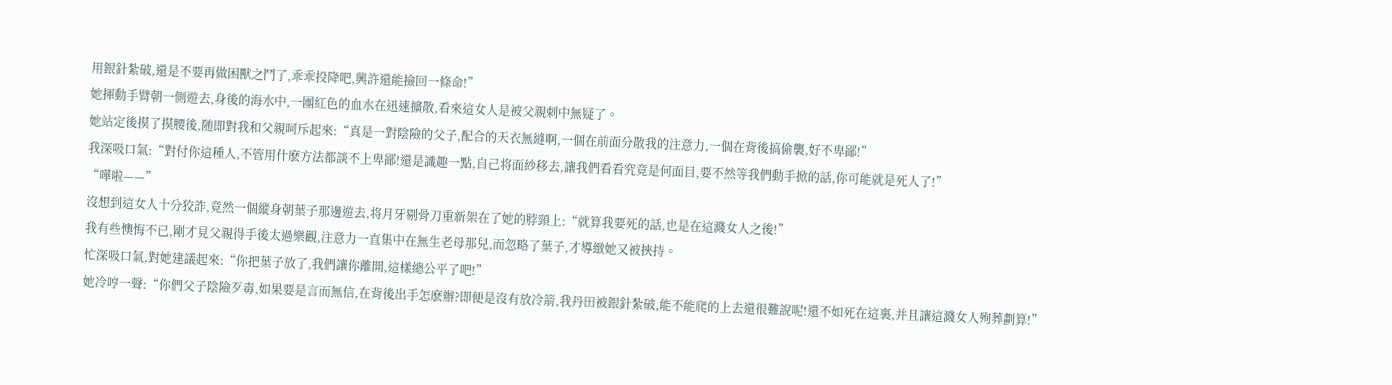用銀針紮破,還是不要再做困獸之鬥了,乖乖投降吧,興許還能撿回一條命!”
她揮動手臂朝一側遊去,身後的海水中,一團紅色的血水在迅速擴散,看來這女人是被父親刺中無疑了。
她站定後摸了摸腰後,随即對我和父親呵斥起來:“真是一對陰險的父子,配合的天衣無縫啊,一個在前面分散我的注意力,一個在背後搞偷襲,好不卑鄙!”
我深吸口氣:“對付你這種人,不管用什麽方法都談不上卑鄙!還是識趣一點,自己将面紗移去,讓我們看看究竟是何面目,要不然等我們動手掀的話,你可能就是死人了!”
“嘩啦——”
沒想到這女人十分狡詐,竟然一個縱身朝葉子那邊遊去,将月牙剔骨刀重新架在了她的脖頸上:“就算我要死的話,也是在這濺女人之後!”
我有些懊悔不已,剛才見父親得手後太過樂觀,注意力一直集中在無生老母那兒,而忽略了葉子,才導緻她又被挾持。
忙深吸口氣,對她建議起來:“你把葉子放了,我們讓你離開,這樣總公平了吧!”
她冷哼一聲:“你們父子陰險歹毒,如果要是言而無信,在背後出手怎麽辦?即便是沒有放冷箭,我丹田被銀針紮破,能不能爬的上去還很難說呢!還不如死在這裏,并且讓這濺女人殉葬劃算!”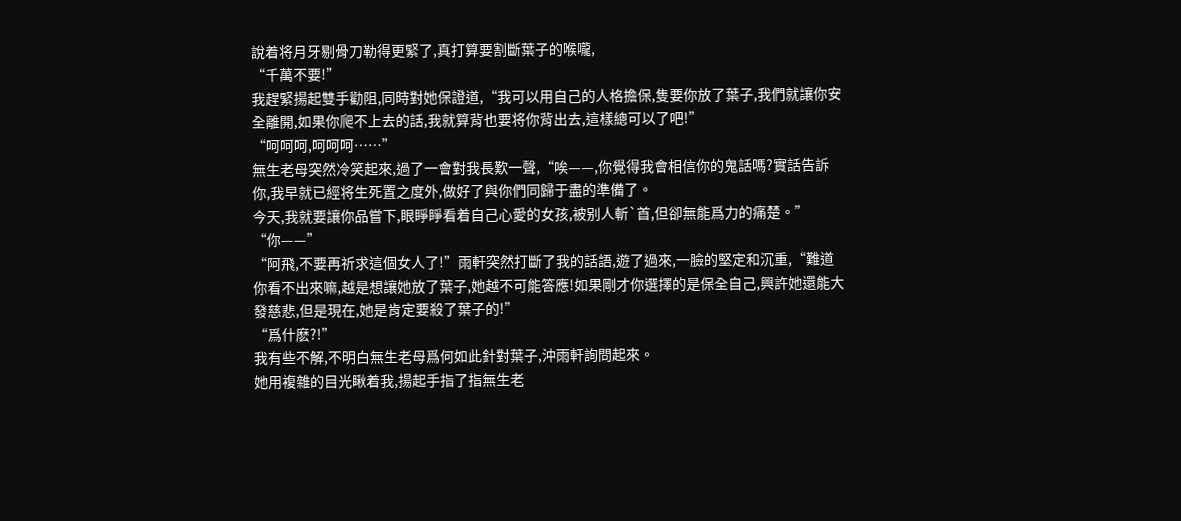說着将月牙剔骨刀勒得更緊了,真打算要割斷葉子的喉嚨,
“千萬不要!”
我趕緊揚起雙手勸阻,同時對她保證道,“我可以用自己的人格擔保,隻要你放了葉子,我們就讓你安全離開,如果你爬不上去的話,我就算背也要将你背出去,這樣總可以了吧!”
“呵呵呵,呵呵呵……”
無生老母突然冷笑起來,過了一會對我長歎一聲,“唉——,你覺得我會相信你的鬼話嗎?實話告訴你,我早就已經将生死置之度外,做好了與你們同歸于盡的準備了。
今天,我就要讓你品嘗下,眼睜睜看着自己心愛的女孩,被别人斬`首,但卻無能爲力的痛楚。”
“你——”
“阿飛,不要再祈求這個女人了!”雨軒突然打斷了我的話語,遊了過來,一臉的堅定和沉重,“難道你看不出來嘛,越是想讓她放了葉子,她越不可能答應!如果剛才你選擇的是保全自己,興許她還能大發慈悲,但是現在,她是肯定要殺了葉子的!”
“爲什麽?!”
我有些不解,不明白無生老母爲何如此針對葉子,沖雨軒詢問起來。
她用複雜的目光瞅着我,揚起手指了指無生老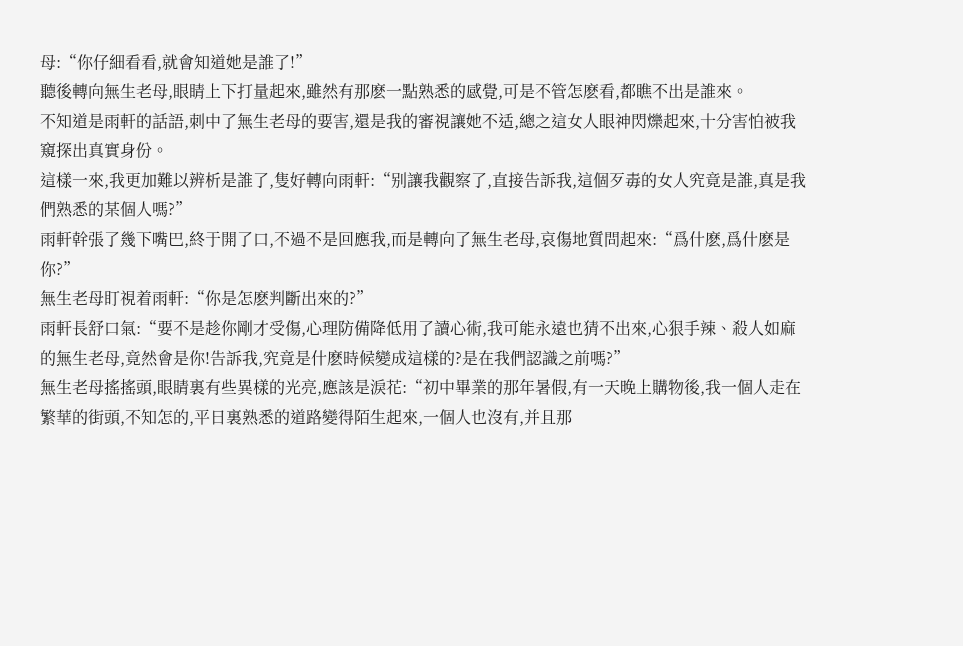母:“你仔細看看,就會知道她是誰了!”
聽後轉向無生老母,眼睛上下打量起來,雖然有那麽一點熟悉的感覺,可是不管怎麽看,都瞧不出是誰來。
不知道是雨軒的話語,刺中了無生老母的要害,還是我的審視讓她不适,總之這女人眼神閃爍起來,十分害怕被我窺探出真實身份。
這樣一來,我更加難以辨析是誰了,隻好轉向雨軒:“别讓我觀察了,直接告訴我,這個歹毒的女人究竟是誰,真是我們熟悉的某個人嗎?”
雨軒幹張了幾下嘴巴,終于開了口,不過不是回應我,而是轉向了無生老母,哀傷地質問起來:“爲什麽,爲什麽是你?”
無生老母盯視着雨軒:“你是怎麽判斷出來的?”
雨軒長舒口氣:“要不是趁你剛才受傷,心理防備降低用了讀心術,我可能永遠也猜不出來,心狠手辣、殺人如麻的無生老母,竟然會是你!告訴我,究竟是什麽時候變成這樣的?是在我們認識之前嗎?”
無生老母搖搖頭,眼睛裏有些異樣的光亮,應該是淚花:“初中畢業的那年暑假,有一天晚上購物後,我一個人走在繁華的街頭,不知怎的,平日裏熟悉的道路變得陌生起來,一個人也沒有,并且那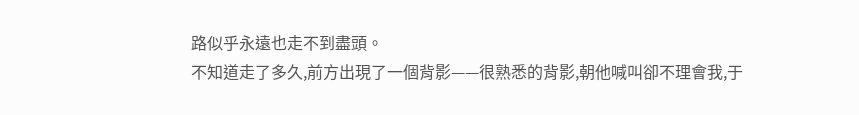路似乎永遠也走不到盡頭。
不知道走了多久,前方出現了一個背影——很熟悉的背影,朝他喊叫卻不理會我,于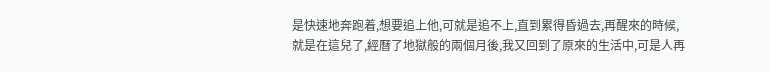是快速地奔跑着,想要追上他,可就是追不上,直到累得昏過去,再醒來的時候,就是在這兒了,經曆了地獄般的兩個月後,我又回到了原來的生活中,可是人再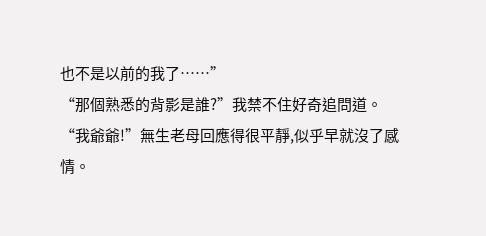也不是以前的我了……”
“那個熟悉的背影是誰?”我禁不住好奇追問道。
“我爺爺!”無生老母回應得很平靜,似乎早就沒了感情。